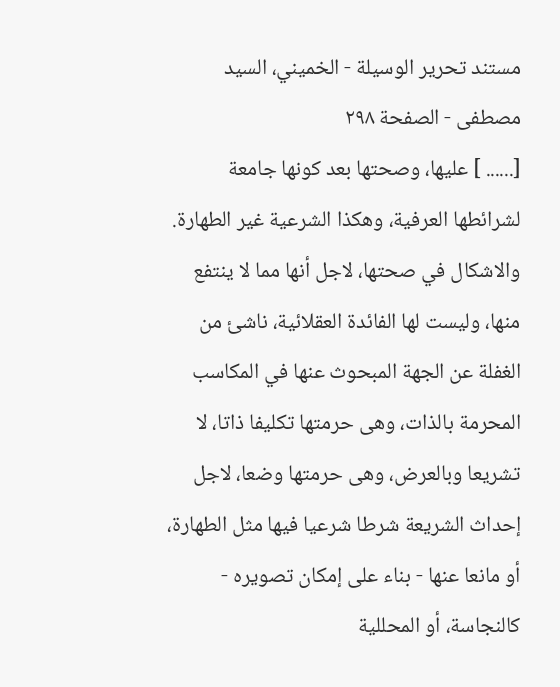مستند تحرير الوسيلة - الخميني، السيد مصطفى - الصفحة ٢٩٨
[...... ] عليها، وصحتها بعد كونها جامعة لشرائطها العرفية، وهكذا الشرعية غير الطهارة. والاشكال في صحتها، لاجل أنها مما لا ينتفع منها، وليست لها الفائدة العقلائية، ناشئ من الغفلة عن الجهة المبحوث عنها في المكاسب المحرمة بالذات، وهى حرمتها تكليفا ذاتا، لا تشريعا وبالعرض، وهى حرمتها وضعا، لاجل إحداث الشريعة شرطا شرعيا فيها مثل الطهارة، أو مانعا عنها - بناء على إمكان تصويره - كالنجاسة، أو المحللية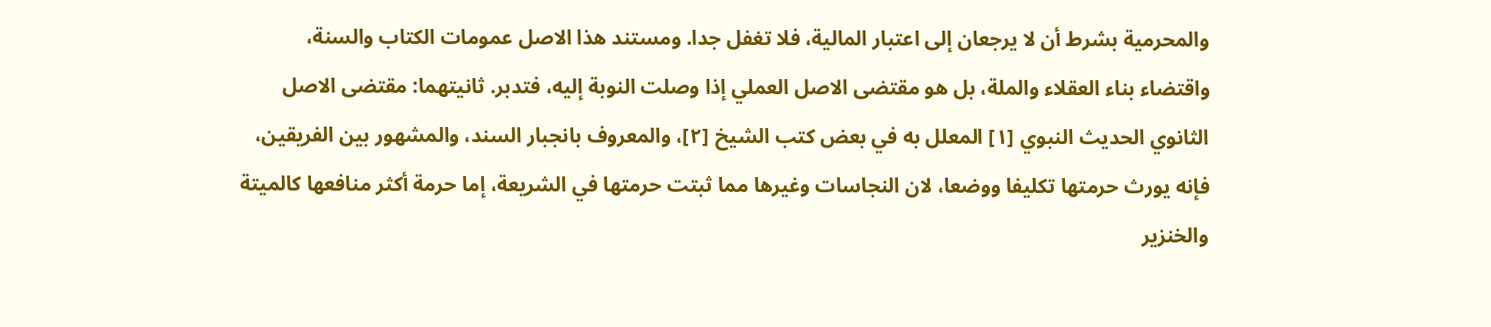والمحرمية بشرط أن لا يرجعان إلى اعتبار المالية، فلا تغفل جدا. ومستند هذا الاصل عمومات الكتاب والسنة، واقتضاء بناء العقلاء والملة، بل هو مقتضى الاصل العملي إذا وصلت النوبة إليه، فتدبر. ثانيتهما: مقتضى الاصل الثانوي الحديث النبوي [١] المعلل به في بعض كتب الشيخ [٢]، والمعروف بانجبار السند، والمشهور بين الفريقين، فإنه يورث حرمتها تكليفا ووضعا، لان النجاسات وغيرها مما ثبتت حرمتها في الشريعة، إما حرمة أكثر منافعها كالميتة والخنزير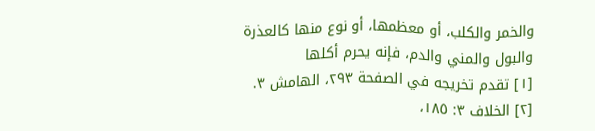والخمر والكلب، أو معظمها، أو نوع منها كالعذرة والبول والمني والدم، فإنه يحرم أكلها
[١] تقدم تخريجه في الصفحة ٢٩٣، الهامش ٣.
[٢] الخلاف ٣: ١٨٥،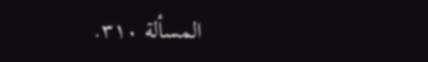المسألة ٣١٠.